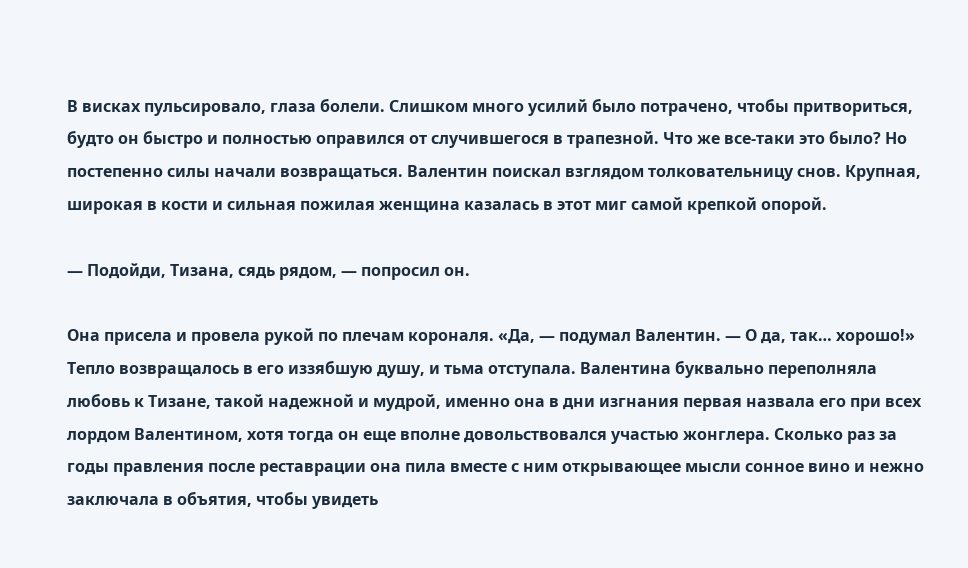В висках пульсировало, глаза болели. Слишком много усилий было потрачено, чтобы притвориться, будто он быстро и полностью оправился от случившегося в трапезной. Что же все-таки это было? Но постепенно силы начали возвращаться. Валентин поискал взглядом толковательницу снов. Крупная, широкая в кости и сильная пожилая женщина казалась в этот миг самой крепкой опорой.

— Подойди, Тизана, сядь рядом, — попросил он.

Она присела и провела рукой по плечам короналя. «Да, — подумал Валентин. — О да, так… хорошо!» Тепло возвращалось в его иззябшую душу, и тьма отступала. Валентина буквально переполняла любовь к Тизане, такой надежной и мудрой, именно она в дни изгнания первая назвала его при всех лордом Валентином, хотя тогда он еще вполне довольствовался участью жонглера. Сколько раз за годы правления после реставрации она пила вместе с ним открывающее мысли сонное вино и нежно заключала в объятия, чтобы увидеть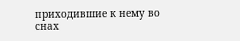приходившие к нему во снах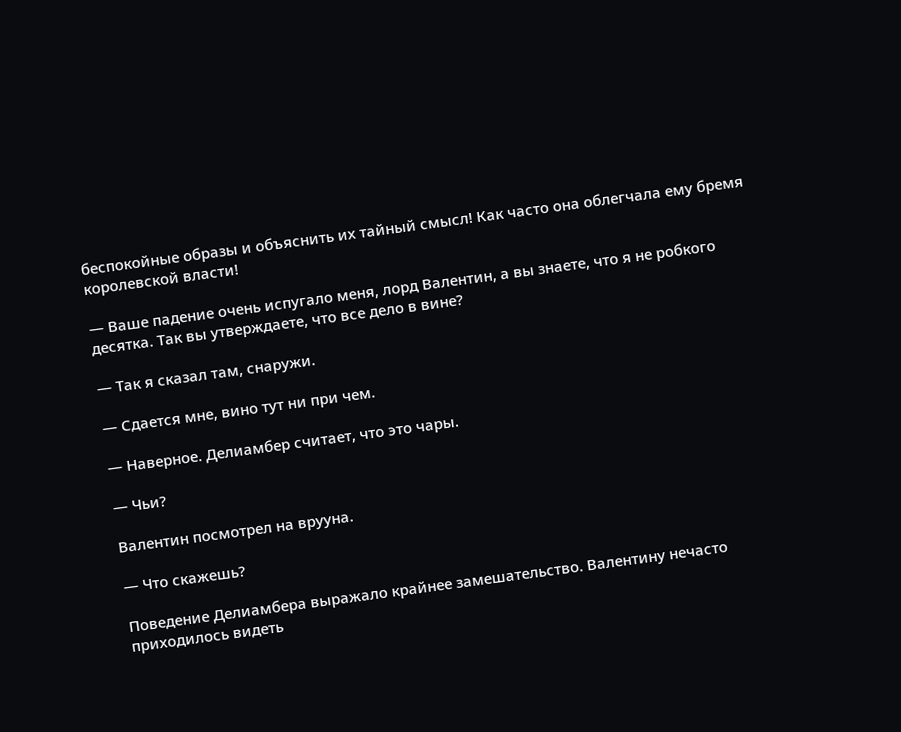беспокойные образы и объяснить их тайный смысл! Как часто она облегчала ему бремя королевской власти!

— Ваше падение очень испугало меня, лорд Валентин, а вы знаете, что я не робкого десятка. Так вы утверждаете, что все дело в вине?

— Так я сказал там, снаружи.

— Сдается мне, вино тут ни при чем.

— Наверное. Делиамбер считает, что это чары.

— Чьи?

Валентин посмотрел на врууна.

— Что скажешь?

Поведение Делиамбера выражало крайнее замешательство. Валентину нечасто приходилось видеть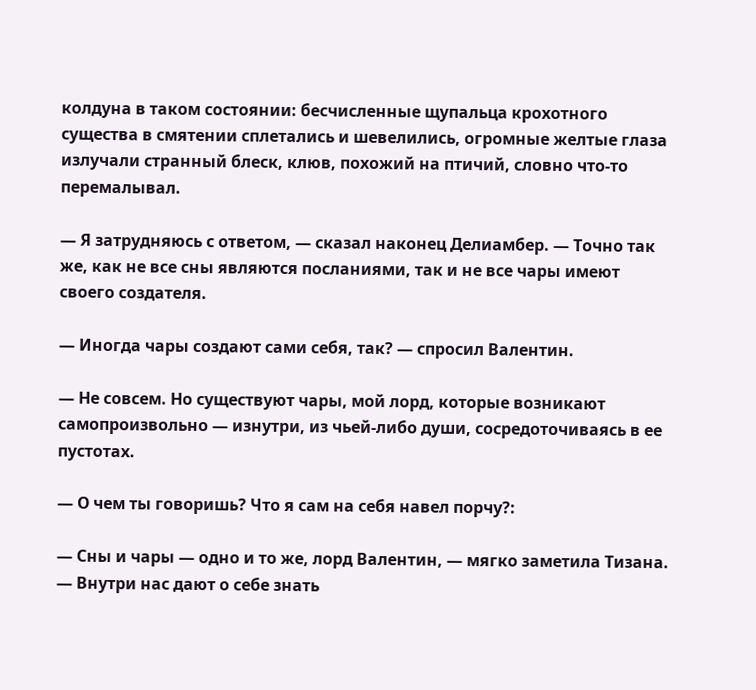колдуна в таком состоянии: бесчисленные щупальца крохотного существа в смятении сплетались и шевелились, огромные желтые глаза излучали странный блеск, клюв, похожий на птичий, словно что-то перемалывал.

— Я затрудняюсь с ответом, — сказал наконец Делиамбер. — Точно так же, как не все сны являются посланиями, так и не все чары имеют своего создателя.

— Иногда чары создают сами себя, так? — спросил Валентин.

— Не совсем. Но существуют чары, мой лорд, которые возникают самопроизвольно — изнутри, из чьей-либо души, сосредоточиваясь в ее пустотах.

— О чем ты говоришь? Что я сам на себя навел порчу?:

— Сны и чары — одно и то же, лорд Валентин, — мягко заметила Тизана. — Внутри нас дают о себе знать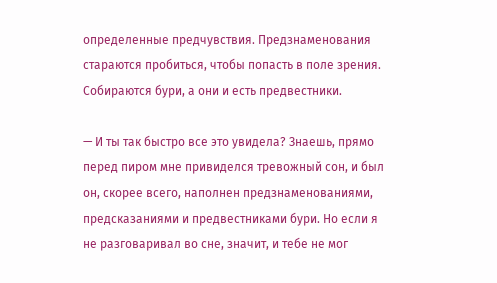определенные предчувствия. Предзнаменования стараются пробиться, чтобы попасть в поле зрения. Собираются бури, а они и есть предвестники.

— И ты так быстро все это увидела? Знаешь, прямо перед пиром мне привиделся тревожный сон, и был он, скорее всего, наполнен предзнаменованиями, предсказаниями и предвестниками бури. Но если я не разговаривал во сне, значит, и тебе не мог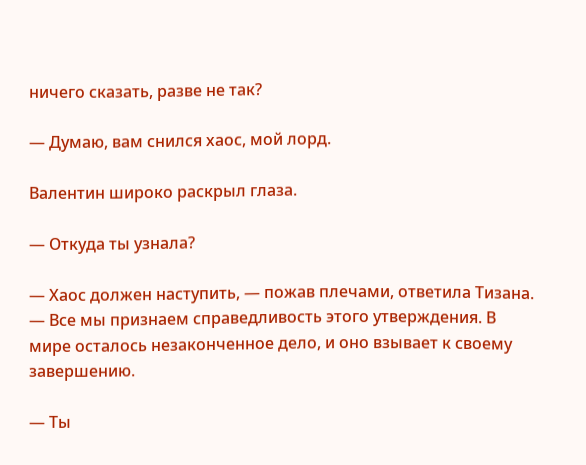ничего сказать, разве не так?

— Думаю, вам снился хаос, мой лорд.

Валентин широко раскрыл глаза.

— Откуда ты узнала?

— Хаос должен наступить, — пожав плечами, ответила Тизана. — Все мы признаем справедливость этого утверждения. В мире осталось незаконченное дело, и оно взывает к своему завершению.

— Ты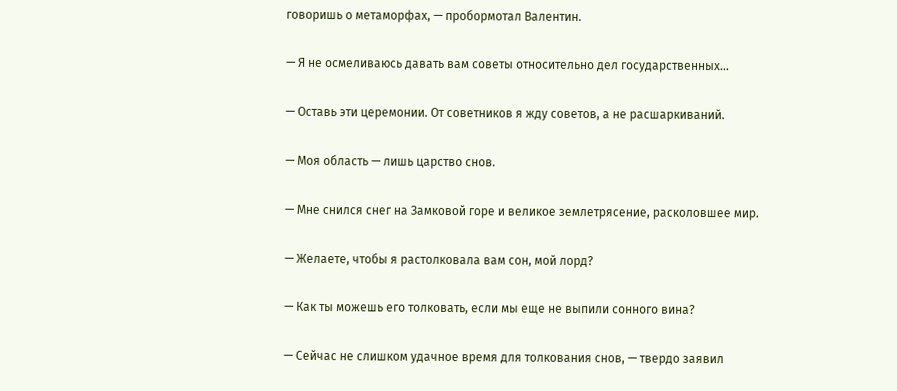говоришь о метаморфах, — пробормотал Валентин.

— Я не осмеливаюсь давать вам советы относительно дел государственных…

— Оставь эти церемонии. От советников я жду советов, а не расшаркиваний.

— Моя область — лишь царство снов.

— Мне снился снег на Замковой горе и великое землетрясение, расколовшее мир.

— Желаете, чтобы я растолковала вам сон, мой лорд?

— Как ты можешь его толковать, если мы еще не выпили сонного вина?

— Сейчас не слишком удачное время для толкования снов, — твердо заявил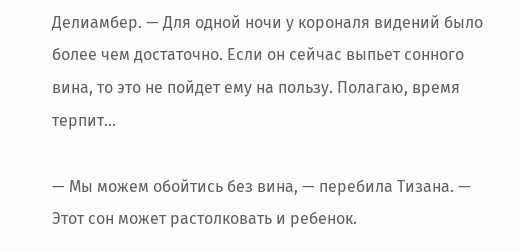Делиамбер. — Для одной ночи у короналя видений было более чем достаточно. Если он сейчас выпьет сонного вина, то это не пойдет ему на пользу. Полагаю, время терпит…

— Мы можем обойтись без вина, — перебила Тизана. — Этот сон может растолковать и ребенок.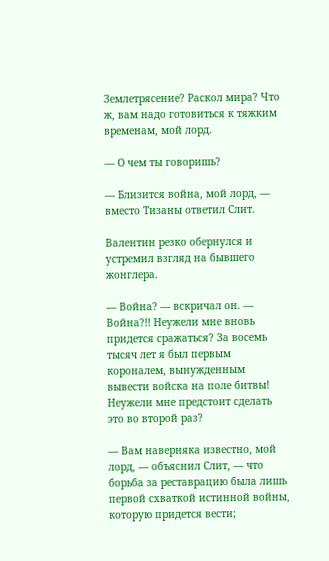Землетрясение? Раскол мира? Что ж, вам надо готовиться к тяжким временам, мой лорд.

— О чем ты говоришь?

— Близится война, мой лорд, — вместо Тизаны ответил Слит.

Валентин резко обернулся и устремил взгляд на бывшего жонглера.

— Война? — вскричал он. — Война?!! Неужели мне вновь придется сражаться? За восемь тысяч лет я был первым короналем, вынужденным вывести войска на поле битвы! Неужели мне предстоит сделать это во второй раз?

— Вам наверняка известно, мой лорд, — объяснил Слит, — что борьба за реставрацию была лишь первой схваткой истинной войны, которую придется вести;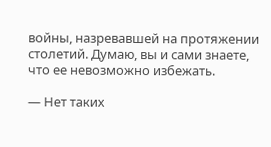войны, назревавшей на протяжении столетий. Думаю, вы и сами знаете, что ее невозможно избежать.

— Нет таких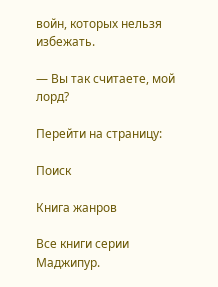войн, которых нельзя избежать.

— Вы так считаете, мой лорд?

Перейти на страницу:

Поиск

Книга жанров

Все книги серии Маджипур.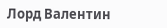Лорд Валентин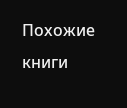Похожие книги